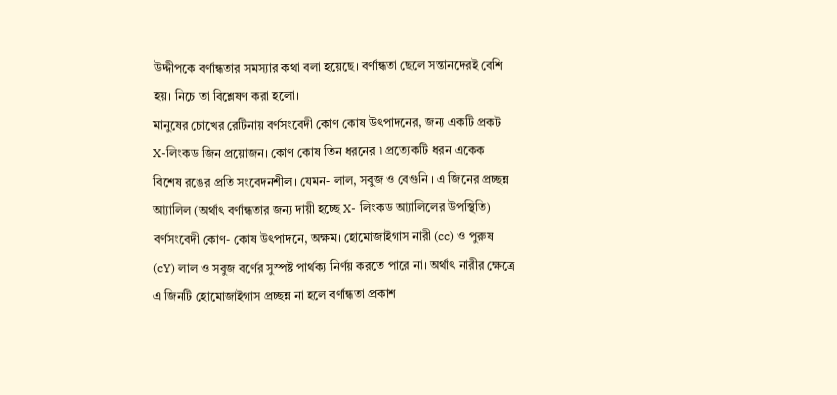উদ্দীপকে বর্ণান্ধতার সমস্যার কথা বলা হয়েছে। বর্ণান্ধতা ছেলে সন্তানদেরই বেশি হয়। নিচে তা বিশ্লেষণ করা হলো।
মানুষের চোখের রেটিনায় বর্ণসংবেদী কোণ কোষ উৎপাদনের, জন্য একটি প্রকট X-লিংকড জিন প্রয়োজন। কোণ কোষ তিন ধরনের ৷ প্রত্যেকটি ধরন একেক বিশেষ রঙের প্রতি সংবেদনশীল। যেমন- লাল, সবুজ ও বেগুনি । এ জিনের প্রচ্ছন্ন আ্যালিল (অর্থাৎ বর্ণান্ধতার জন্য দায়ী হচ্ছে X- লিংকড আ্যালিলের উপস্থিতি) বর্ণসংবেদী কোণ- কোষ উৎপাদনে, অক্ষম। হোমোজাইগাস নারী (cc) ও পুরুষ (cY) লাল ও সবুজ বর্ণের সুস্পষ্ট পার্থক্য নির্ণয় করতে পারে না। অর্থাৎ নারীর ক্ষেত্রে এ জিনটি হোমোজাইগাস প্রচ্ছন্ন না হলে বর্ণান্ধতা প্রকাশ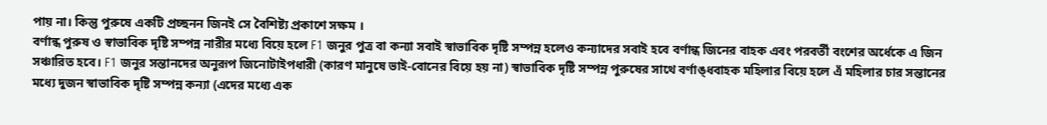পায় না। কিন্তু পুরুষে একটি প্রচ্ছনন জিনই সে বৈশিষ্ট্য প্রকাশে সক্ষম ।
বর্ণান্ধ পুরুষ ও স্বাভাবিক দৃষ্টি সম্পন্ন নারীর মধ্যে বিয়ে হলে F1 জনুর পুত্র বা কন্যা সবাই স্বাভাবিক দৃষ্টি সম্পন্ন হলেও কন্যাদের সবাই হবে বর্ণান্ধ জিনের বাহক এবং পরবর্তী বংশের অর্ধেকে এ জিন সঞ্চারিত হবে। F1 জনুর সন্তানদের অনুরূপ জিনোটাইপধারী (কারণ মানুষে ভাই-বোনের বিয়ে হয় না) স্বাভাবিক দৃষ্টি সম্পন্ন পুরুষের সাথে বর্ণাঙ্ধবাহক মহিলার বিয়ে হলে এঁ মহিলার চার সন্তানের মধ্যে দুজন স্বাভাবিক দৃষ্টি সম্পন্ন কন্যা (এদের মধ্যে এক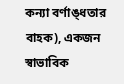কন্যা বর্ণাঙ্ধতার বাহক), একজন স্বাভাবিক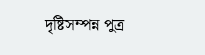দৃষ্টিসম্পন্ন পুত্র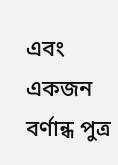এবং একজন বর্ণান্ধ পুত্র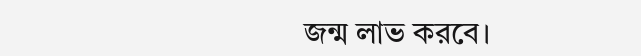জন্ম লাভ করবে।